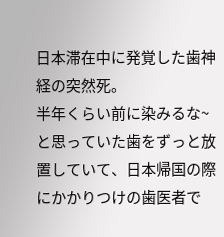日本滞在中に発覚した歯神経の突然死。
半年くらい前に染みるな~と思っていた歯をずっと放置していて、日本帰国の際にかかりつけの歯医者で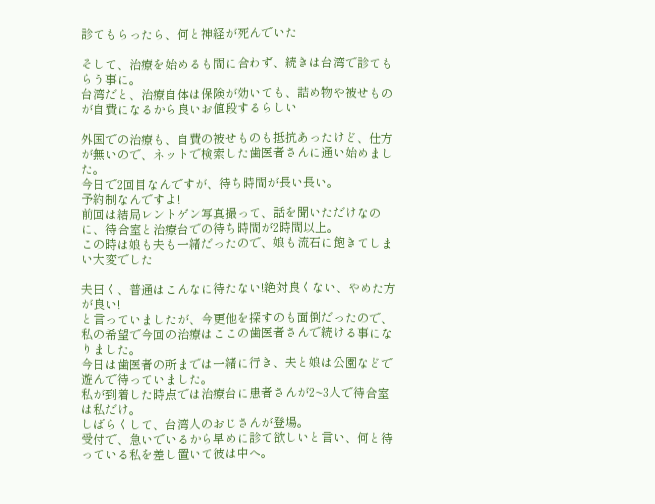診てもらったら、何と神経が死んでいた

そして、治療を始めるも間に合わず、続きは台湾で診てもらう事に。
台湾だと、治療自体は保険が効いても、詰め物や被せものが自費になるから良いお値段するらしい

外国での治療も、自費の被せものも抵抗あったけど、仕方が無いので、ネットで検索した歯医者さんに通い始めました。
今日で2回目なんですが、待ち時間が長い長い。
予約制なんですよ!
前回は結局レントゲン写真撮って、話を聞いただけなのに、待合室と治療台での待ち時間が2時間以上。
この時は娘も夫も一緒だったので、娘も流石に飽きてしまい大変でした

夫曰く、普通はこんなに待たない!絶対良くない、やめた方が良い!
と言っていましたが、今更他を探すのも面倒だったので、私の希望で今回の治療はここの歯医者さんで続ける事になりました。
今日は歯医者の所までは一緒に行き、夫と娘は公園などで遊んで待っていました。
私が到着した時点では治療台に患者さんが2~3人で待合室は私だけ。
しばらくして、台湾人のおじさんが登場。
受付で、急いでいるから早めに診て欲しいと言い、何と待っている私を差し置いて彼は中へ。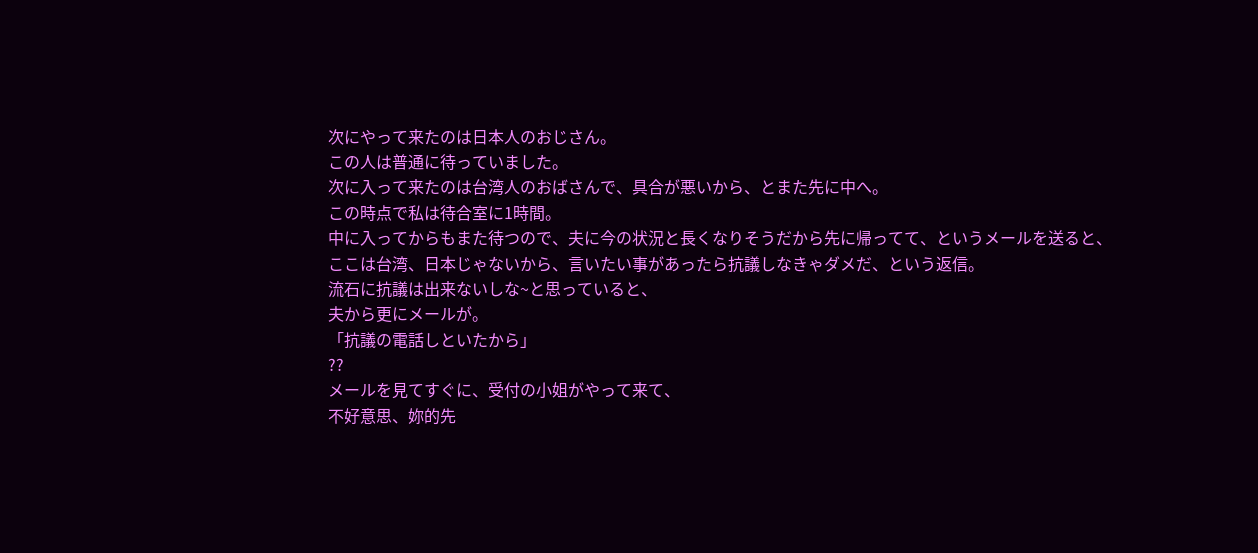次にやって来たのは日本人のおじさん。
この人は普通に待っていました。
次に入って来たのは台湾人のおばさんで、具合が悪いから、とまた先に中へ。
この時点で私は待合室に1時間。
中に入ってからもまた待つので、夫に今の状況と長くなりそうだから先に帰ってて、というメールを送ると、
ここは台湾、日本じゃないから、言いたい事があったら抗議しなきゃダメだ、という返信。
流石に抗議は出来ないしな~と思っていると、
夫から更にメールが。
「抗議の電話しといたから」
??
メールを見てすぐに、受付の小姐がやって来て、
不好意思、妳的先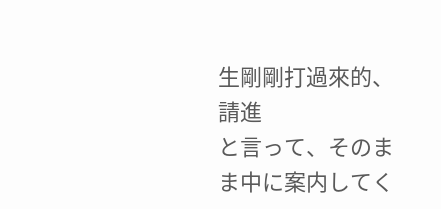生剛剛打過來的、請進
と言って、そのまま中に案内してく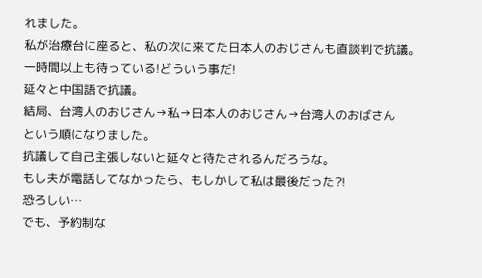れました。
私が治療台に座ると、私の次に来てた日本人のおじさんも直談判で抗議。
一時間以上も待っている!どういう事だ!
延々と中国語で抗議。
結局、台湾人のおじさん→私→日本人のおじさん→台湾人のおばさん
という順になりました。
抗議して自己主張しないと延々と待たされるんだろうな。
もし夫が電話してなかったら、もしかして私は最後だった⁈
恐ろしい…
でも、予約制な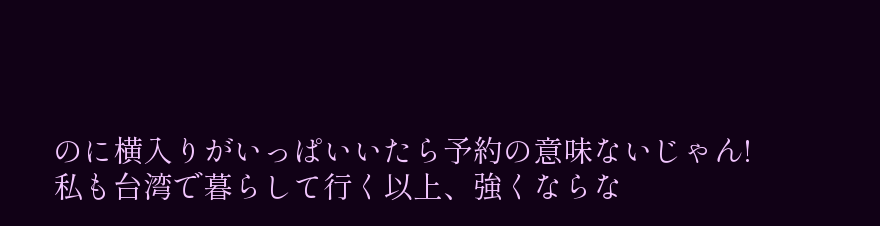のに横入りがいっぱいいたら予約の意味ないじゃん!
私も台湾で暮らして行く以上、強くならな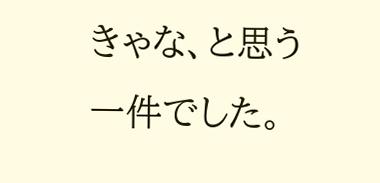きゃな、と思う一件でした。